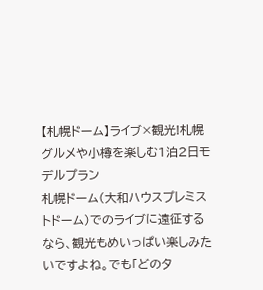【札幌ドーム】ライブ×観光!札幌グルメや小樽を楽しむ1泊2日モデルプラン
札幌ドーム(大和ハウスプレミストドーム)でのライブに遠征するなら、観光もめいっぱい楽しみたいですよね。でも「どのタ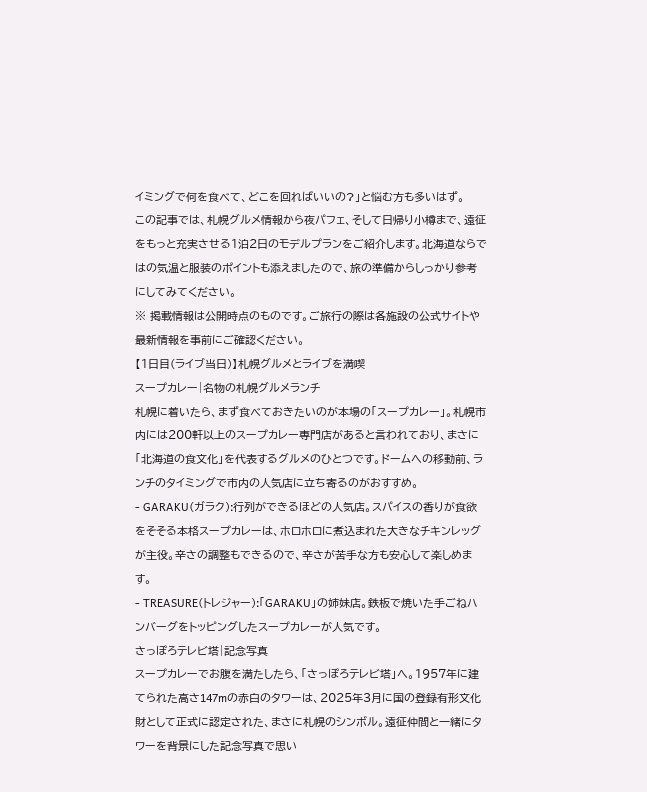イミングで何を食べて、どこを回ればいいの?」と悩む方も多いはず。
この記事では、札幌グルメ情報から夜パフェ、そして日帰り小樽まで、遠征をもっと充実させる1泊2日のモデルプランをご紹介します。北海道ならではの気温と服装のポイントも添えましたので、旅の準備からしっかり参考にしてみてください。
※ 掲載情報は公開時点のものです。ご旅行の際は各施設の公式サイトや最新情報を事前にご確認ください。
【1日目(ライブ当日)】札幌グルメとライブを満喫
スープカレー|名物の札幌グルメランチ
札幌に着いたら、まず食べておきたいのが本場の「スープカレー」。札幌市内には200軒以上のスープカレー専門店があると言われており、まさに「北海道の食文化」を代表するグルメのひとつです。ドームへの移動前、ランチのタイミングで市内の人気店に立ち寄るのがおすすめ。
- GARAKU(ガラク):行列ができるほどの人気店。スパイスの香りが食欲をそそる本格スープカレーは、ホロホロに煮込まれた大きなチキンレッグが主役。辛さの調整もできるので、辛さが苦手な方も安心して楽しめます。
- TREASURE(トレジャー):「GARAKU」の姉妹店。鉄板で焼いた手ごねハンバーグをトッピングしたスープカレーが人気です。
さっぽろテレビ塔|記念写真
スープカレーでお腹を満たしたら、「さっぽろテレビ塔」へ。1957年に建てられた高さ147mの赤白のタワーは、2025年3月に国の登録有形文化財として正式に認定された、まさに札幌のシンボル。遠征仲間と一緒にタワーを背景にした記念写真で思い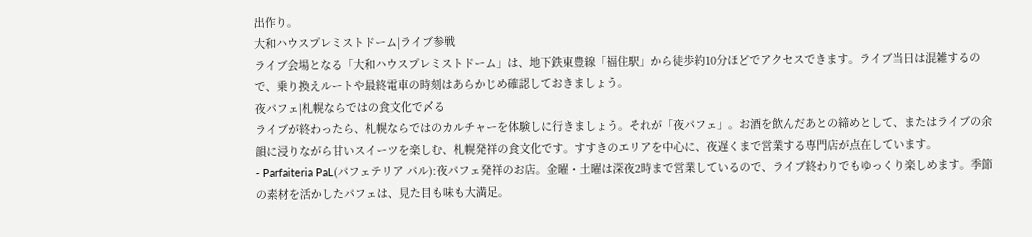出作り。
大和ハウスプレミストドーム|ライブ参戦
ライブ会場となる「大和ハウスプレミストドーム」は、地下鉄東豊線「福住駅」から徒歩約10分ほどでアクセスできます。ライブ当日は混雑するので、乗り換えルートや最終電車の時刻はあらかじめ確認しておきましょう。
夜パフェ|札幌ならではの食文化で〆る
ライブが終わったら、札幌ならではのカルチャーを体験しに行きましょう。それが「夜パフェ」。お酒を飲んだあとの締めとして、またはライブの余韻に浸りながら甘いスイーツを楽しむ、札幌発祥の食文化です。すすきのエリアを中心に、夜遅くまで営業する専門店が点在しています。
- Parfaiteria PaL(パフェテリア パル):夜パフェ発祥のお店。金曜・土曜は深夜2時まで営業しているので、ライブ終わりでもゆっくり楽しめます。季節の素材を活かしたパフェは、見た目も味も大満足。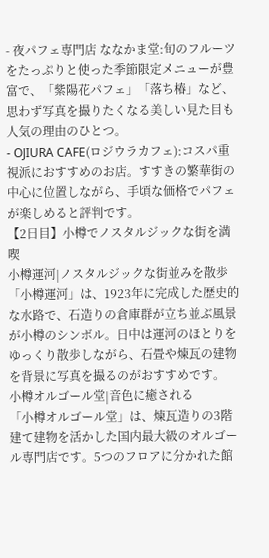- 夜パフェ専門店 ななかま堂:旬のフルーツをたっぷりと使った季節限定メニューが豊富で、「紫陽花パフェ」「落ち椿」など、思わず写真を撮りたくなる美しい見た目も人気の理由のひとつ。
- OJIURA CAFE(ロジウラカフェ):コスパ重視派におすすめのお店。すすきの繁華街の中心に位置しながら、手頃な価格でパフェが楽しめると評判です。
【2日目】小樽でノスタルジックな街を満喫
小樽運河|ノスタルジックな街並みを散歩
「小樽運河」は、1923年に完成した歴史的な水路で、石造りの倉庫群が立ち並ぶ風景が小樽のシンボル。日中は運河のほとりをゆっくり散歩しながら、石畳や煉瓦の建物を背景に写真を撮るのがおすすめです。
小樽オルゴール堂|音色に癒される
「小樽オルゴール堂」は、煉瓦造りの3階建て建物を活かした国内最大級のオルゴール専門店です。5つのフロアに分かれた館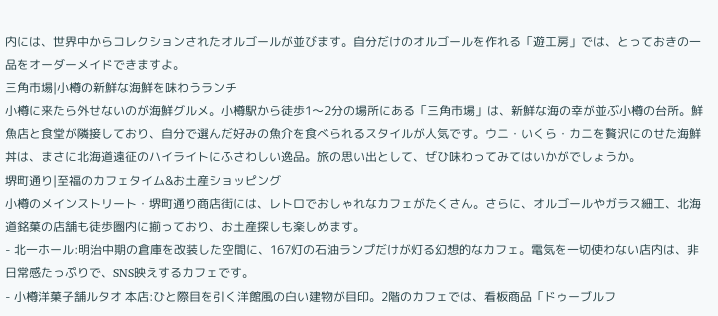内には、世界中からコレクションされたオルゴールが並びます。自分だけのオルゴールを作れる「遊工房」では、とっておきの一品をオーダーメイドできますよ。
三角市場|小樽の新鮮な海鮮を味わうランチ
小樽に来たら外せないのが海鮮グルメ。小樽駅から徒歩1〜2分の場所にある「三角市場」は、新鮮な海の幸が並ぶ小樽の台所。鮮魚店と食堂が隣接しており、自分で選んだ好みの魚介を食べられるスタイルが人気です。ウニ・いくら・カニを贅沢にのせた海鮮丼は、まさに北海道遠征のハイライトにふさわしい逸品。旅の思い出として、ぜひ味わってみてはいかがでしょうか。
堺町通り|至福のカフェタイム&お土産ショッピング
小樽のメインストリート・堺町通り商店街には、レトロでおしゃれなカフェがたくさん。さらに、オルゴールやガラス細工、北海道銘菓の店舗も徒歩圏内に揃っており、お土産探しも楽しめます。
- 北一ホール:明治中期の倉庫を改装した空間に、167灯の石油ランプだけが灯る幻想的なカフェ。電気を一切使わない店内は、非日常感たっぷりで、SNS映えするカフェです。
- 小樽洋菓子舗ルタオ 本店:ひと際目を引く洋館風の白い建物が目印。2階のカフェでは、看板商品「ドゥーブルフ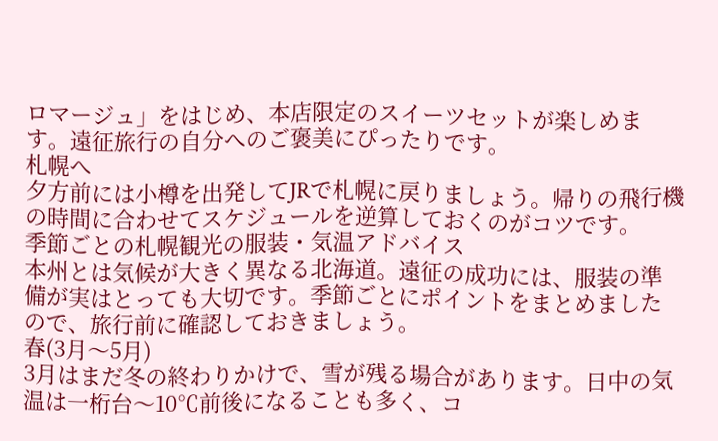ロマージュ」をはじめ、本店限定のスイーツセットが楽しめます。遠征旅行の自分へのご褒美にぴったりです。
札幌へ
夕方前には小樽を出発してJRで札幌に戻りましょう。帰りの飛行機の時間に合わせてスケジュールを逆算しておくのがコツです。
季節ごとの札幌観光の服装・気温アドバイス
本州とは気候が大きく異なる北海道。遠征の成功には、服装の準備が実はとっても大切です。季節ごとにポイントをまとめましたので、旅行前に確認しておきましょう。
春(3月〜5月)
3月はまだ冬の終わりかけで、雪が残る場合があります。日中の気温は一桁台〜10℃前後になることも多く、コ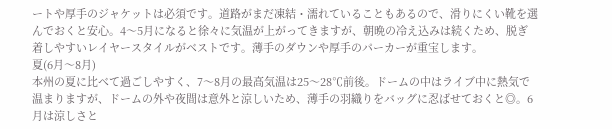ートや厚手のジャケットは必須です。道路がまだ凍結・濡れていることもあるので、滑りにくい靴を選んでおくと安心。4〜5月になると徐々に気温が上がってきますが、朝晩の冷え込みは続くため、脱ぎ着しやすいレイヤースタイルがベストです。薄手のダウンや厚手のパーカーが重宝します。
夏(6月〜8月)
本州の夏に比べて過ごしやすく、7〜8月の最高気温は25〜28℃前後。ドームの中はライブ中に熱気で温まりますが、ドームの外や夜間は意外と涼しいため、薄手の羽織りをバッグに忍ばせておくと◎。6月は涼しさと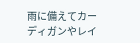雨に備えてカーディガンやレイ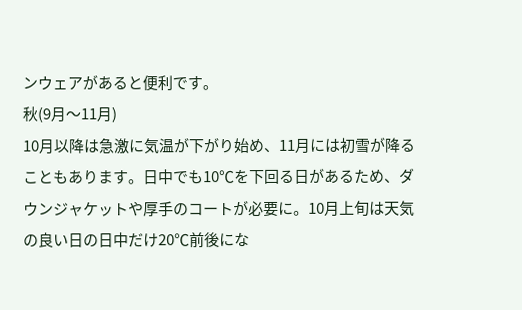ンウェアがあると便利です。
秋(9月〜11月)
10月以降は急激に気温が下がり始め、11月には初雪が降ることもあります。日中でも10℃を下回る日があるため、ダウンジャケットや厚手のコートが必要に。10月上旬は天気の良い日の日中だけ20℃前後にな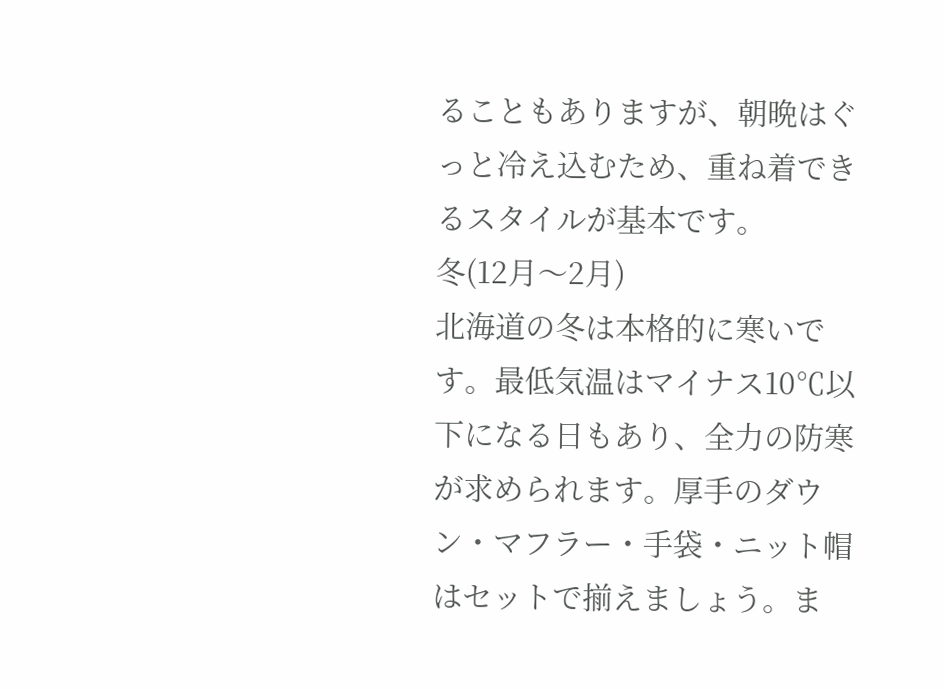ることもありますが、朝晩はぐっと冷え込むため、重ね着できるスタイルが基本です。
冬(12月〜2月)
北海道の冬は本格的に寒いです。最低気温はマイナス10℃以下になる日もあり、全力の防寒が求められます。厚手のダウン・マフラー・手袋・ニット帽はセットで揃えましょう。ま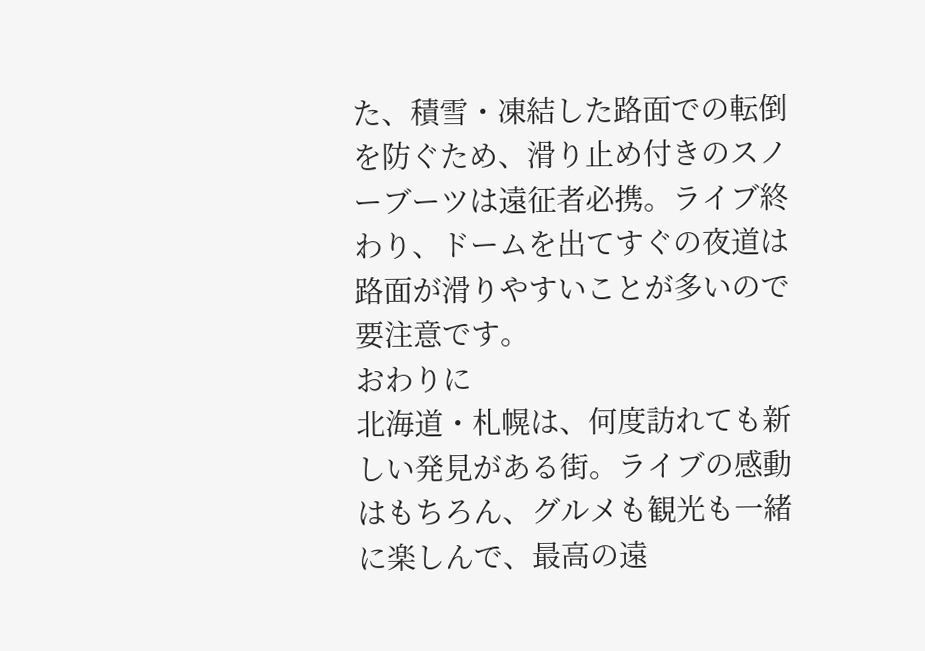た、積雪・凍結した路面での転倒を防ぐため、滑り止め付きのスノーブーツは遠征者必携。ライブ終わり、ドームを出てすぐの夜道は路面が滑りやすいことが多いので要注意です。
おわりに
北海道・札幌は、何度訪れても新しい発見がある街。ライブの感動はもちろん、グルメも観光も一緒に楽しんで、最高の遠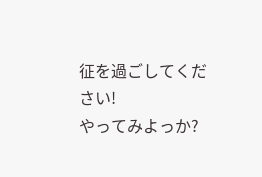征を過ごしてください!
やってみよっか?